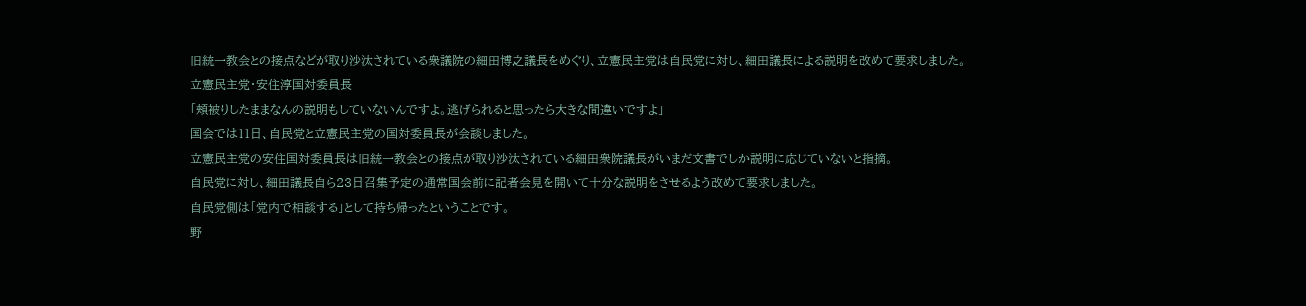旧統一教会との接点などが取り沙汰されている衆議院の細田博之議長をめぐり、立憲民主党は自民党に対し、細田議長による説明を改めて要求しました。
立憲民主党・安住淳国対委員長
「頬被りしたままなんの説明もしていないんですよ。逃げられると思ったら大きな間違いですよ」
国会では11日、自民党と立憲民主党の国対委員長が会談しました。
立憲民主党の安住国対委員長は旧統一教会との接点が取り沙汰されている細田衆院議長がいまだ文書でしか説明に応じていないと指摘。
自民党に対し、細田議長自ら23日召集予定の通常国会前に記者会見を開いて十分な説明をさせるよう改めて要求しました。
自民党側は「党内で相談する」として持ち帰ったということです。
野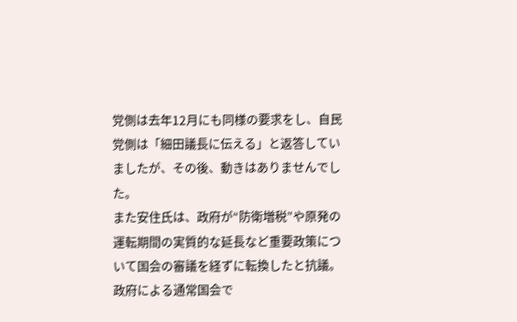党側は去年12月にも同様の要求をし、自民党側は「細田議長に伝える」と返答していましたが、その後、動きはありませんでした。
また安住氏は、政府が“防衛増税”や原発の運転期間の実質的な延長など重要政策について国会の審議を経ずに転換したと抗議。
政府による通常国会で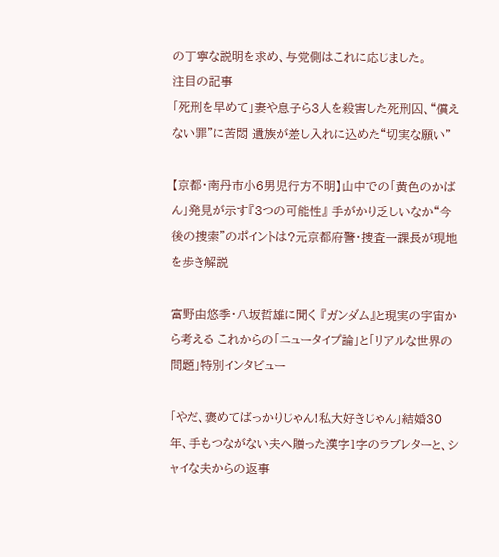の丁寧な説明を求め、与党側はこれに応じました。
注目の記事
「死刑を早めて」妻や息子ら3人を殺害した死刑囚、“償えない罪”に苦悶 遺族が差し入れに込めた“切実な願い”

【京都・南丹市小6男児行方不明】山中での「黄色のかばん」発見が示す『3つの可能性』 手がかり乏しいなか“今後の捜索”のポイントは?元京都府警・捜査一課長が現地を歩き解説

富野由悠季・八坂哲雄に聞く 『ガンダム』と現実の宇宙から考える これからの「ニュータイプ論」と「リアルな世界の問題」特別インタビュー

「やだ、褒めてばっかりじゃん!私大好きじゃん」結婚30年、手もつながない夫へ贈った漢字1字のラブレターと、シャイな夫からの返事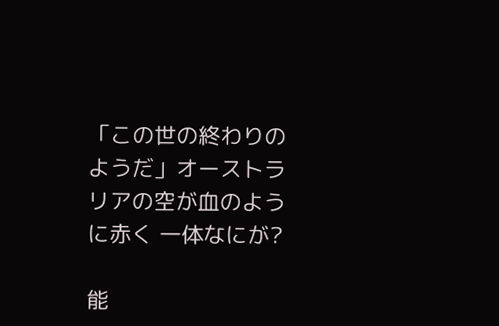「この世の終わりのようだ」オーストラリアの空が血のように赤く 一体なにが?

能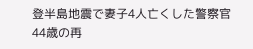登半島地震で妻子4人亡くした警察官 44歳の再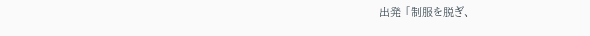出発 「制服を脱ぎ、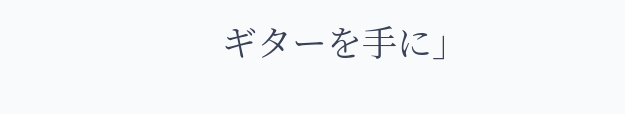ギターを手に」